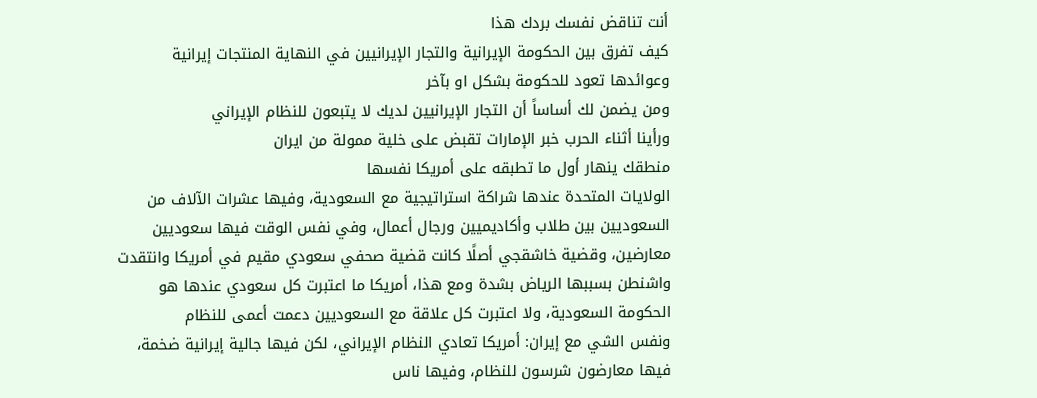أنت تناقض نفسك بردك هذا
كيف تفرق بين الحكومة الإيرانية والتجار الإيرانيين في النهاية المنتجات إيرانية وعوائدها تعود للحكومة بشكل او بآخر
ومن يضمن لك أساساً أن التجار الإيرانيين لديك لا يتبعون للنظام الإيراني
ورأينا أثناء الحرب خبر الإمارات تقبض على خلية ممولة من ايران
منطقك ينهار أول ما تطبقه على أمريكا نفسها
الولايات المتحدة عندها شراكة استراتيجية مع السعودية، وفيها عشرات الآلاف من السعوديين بين طلاب وأكاديميين ورجال أعمال، وفي نفس الوقت فيها سعوديين معارضين، وقضية خاشقجي أصلًا كانت قضية صحفي سعودي مقيم في أمريكا وانتقدت واشنطن بسببها الرياض بشدة ومع هذا، أمريكا ما اعتبرت كل سعودي عندها هو الحكومة السعودية، ولا اعتبرت كل علاقة مع السعوديين دعمت أعمى للنظام
ونفس الشي مع إيران: أمريكا تعادي النظام الإيراني، لكن فيها جالية إيرانية ضخمة، فيها معارضون شرسون للنظام، وفيها ناس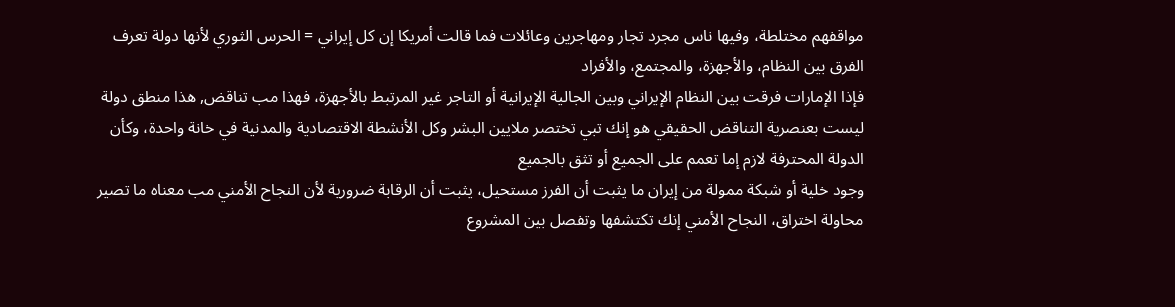مواقفهم مختلطة، وفيها ناس مجرد تجار ومهاجرين وعائلات فما قالت أمريكا إن كل إيراني = الحرس الثوري لأنها دولة تعرف الفرق بين النظام، والأجهزة، والمجتمع، والأفراد
فإذا الإمارات فرقت بين النظام الإيراني وبين الجالية الإيرانية أو التاجر غير المرتبط بالأجهزة، فهذا مب تناقض, هذا منطق دولة ليست بعنصرية التناقض الحقيقي هو إنك تبي تختصر ملايين البشر وكل الأنشطة الاقتصادية والمدنية في خانة واحدة، وكأن الدولة المحترفة لازم إما تعمم على الجميع أو تثق بالجميع
وجود خلية أو شبكة ممولة من إيران ما يثبت أن الفرز مستحيل، يثبت أن الرقابة ضرورية لأن النجاح الأمني مب معناه ما تصير محاولة اختراق، النجاح الأمني إنك تكتشفها وتفصل بين المشروع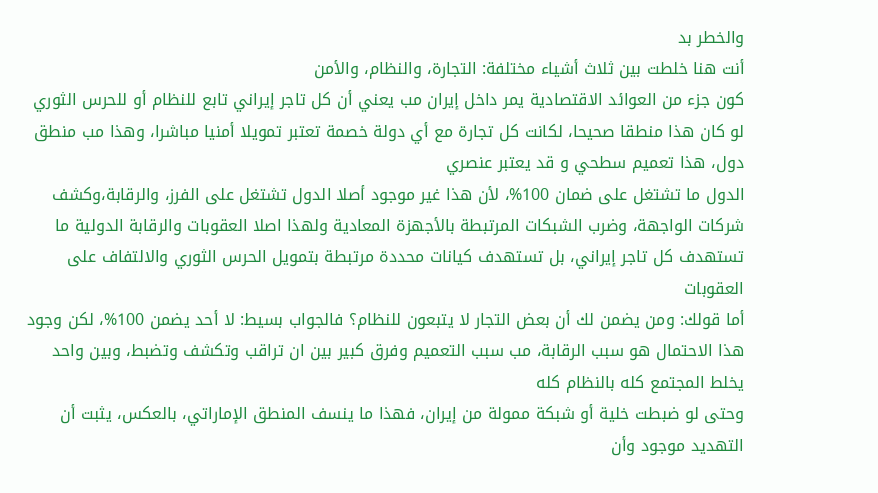والخطر بد
أنت هنا خلطت بين ثلاث أشياء مختلفة: التجارة، والنظام، والأمن
كون جزء من العوائد الاقتصادية يمر داخل إيران مب يعني أن كل تاجر إيراني تابع للنظام أو للحرس الثوري لو كان هذا منطقا صحيحا، لكانت كل تجارة مع أي دولة خصمة تعتبر تمويلا أمنيا مباشرا، وهذا مب منطق دول، هذا تعميم سطحي و قد يعتبر عنصري
الدول ما تشتغل على ضمان 100%، لأن هذا غير موجود أصلا الدول تشتغل على الفرز، والرقابة،وكشف شركات الواجهة، وضرب الشبكات المرتبطة بالأجهزة المعادية ولهذا اصلا العقوبات والرقابة الدولية ما تستهدف كل تاجر إيراني، بل تستهدف كيانات محددة مرتبطة بتمويل الحرس الثوري والالتفاف على العقوبات
أما قولك: ومن يضمن لك أن بعض التجار لا يتبعون للنظام؟ فالجواب بسيط: لا أحد يضمن 100%، لكن وجود هذا الاحتمال هو سبب الرقابة، مب سبب التعميم وفرق كبير بين ان تراقب وتكشف وتضبط، وبين واحد يخلط المجتمع كله بالنظام كله
وحتى لو ضبطت خلية أو شبكة ممولة من إيران، فهذا ما ينسف المنطق الإماراتي، بالعكس، يثبت أن التهديد موجود وأن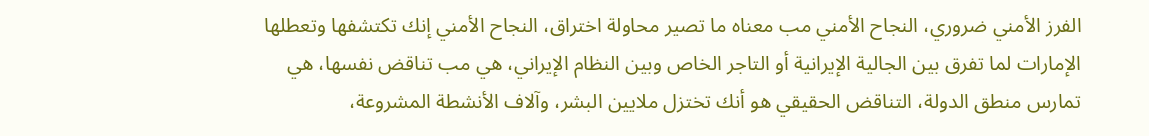الفرز الأمني ضروري، النجاح الأمني مب معناه ما تصير محاولة اختراق، النجاح الأمني إنك تكتشفها وتعطلها
الإمارات لما تفرق بين الجالية الإيرانية أو التاجر الخاص وبين النظام الإيراني، هي مب تناقض نفسها، هي تمارس منطق الدولة، التناقض الحقيقي هو أنك تختزل ملايين البشر، وآلاف الأنشطة المشروعة،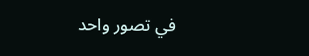في تصور واحد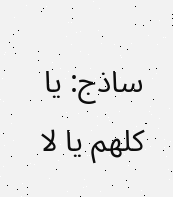ساذج: يا كلهم يا لا